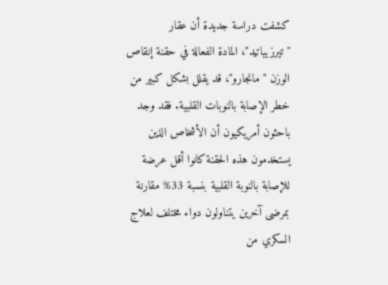كشفت دراسة جديدة أن عقار "تيرزيباتيد"، المادة الفعالة في حقنة إنقاص الوزن "مانجارو"، قد يقلل بشكل كبير من خطر الإصابة بالنوبات القلبية. فقد وجد باحثون أمريكيون أن الأشخاص الذين يستخدمون هذه الحقنة كانوا أقل عرضة للإصابة بالنوبة القلبية بنسبة 33% مقارنة بمرضى آخرين يتناولون دواء مختلف لعلاج السكري من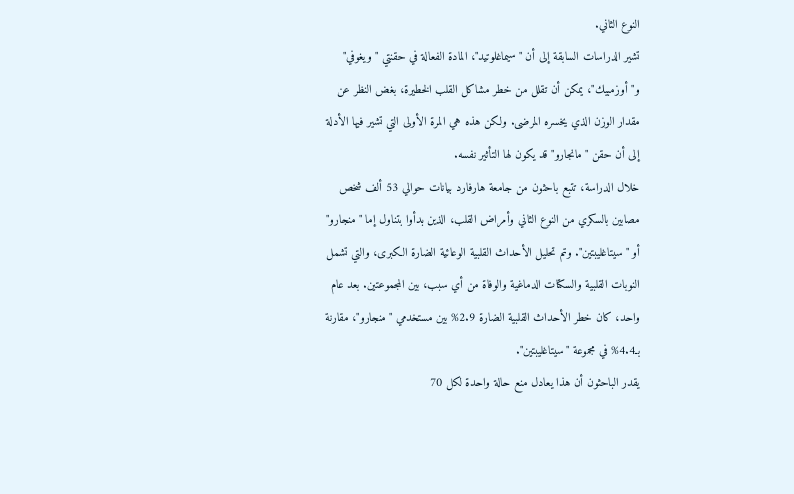النوع الثاني.
تشير الدراسات السابقة إلى أن "سيماغلوتيد"، المادة الفعالة في حقنتي "ويغوفي" و"أوزمبيك"، يمكن أن تقلل من خطر مشاكل القلب الخطيرة، بغض النظر عن مقدار الوزن الذي يخسره المرضى. ولكن هذه هي المرة الأولى التي تشير فيها الأدلة إلى أن حقن "مانجارو" قد يكون لها التأثير نفسه.
خلال الدراسة، تتبع باحثون من جامعة هارفارد بيانات حوالي 53 ألف شخص مصابين بالسكري من النوع الثاني وأمراض القلب، الذين بدأوا بتناول إما "منجارو" أو "سيتاغليبتين". وتم تحليل الأحداث القلبية الوعائية الضارة الكبرى، والتي تشمل النوبات القلبية والسكتات الدماغية والوفاة من أي سبب، بين المجموعتين. بعد عام واحد، كان خطر الأحداث القلبية الضارة 2.9% بين مستخدمي "منجارو"، مقارنة بـ4.4% في مجموعة "سيتاغليبتين".
يقدر الباحثون أن هذا يعادل منع حالة واحدة لكل 70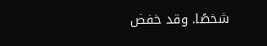شخصًا. وقد خفض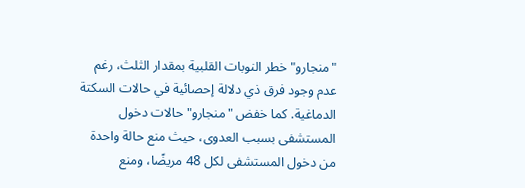"منجارو" خطر النوبات القلبية بمقدار الثلث، رغم عدم وجود فرق ذي دلالة إحصائية في حالات السكتة الدماغية. كما خفض "منجارو" حالات دخول المستشفى بسبب العدوى، حيث منع حالة واحدة من دخول المستشفى لكل 48 مريضًا، ومنع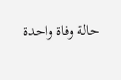حالة وفاة واحدة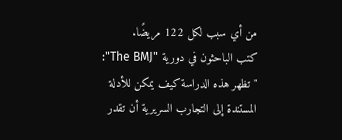من أي سبب لكل 122 مريضًا.
كتب الباحثون في دورية "The BMJ": "تظهر هذه الدراسة كيف يمكن للأدلة المستندة إلى التجارب السريرية أن تقدر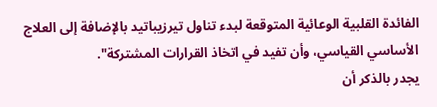الفائدة القلبية الوعائية المتوقعة لبدء تناول تيرزيباتيد بالإضافة إلى العلاج الأساسي القياسي، وأن تفيد في اتخاذ القرارات المشتركة".
يجدر بالذكر أن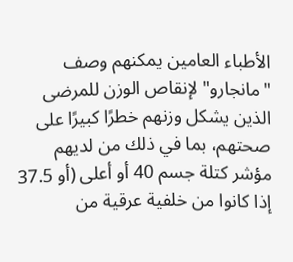الأطباء العامين يمكنهم وصف "مانجارو" لإنقاص الوزن للمرضى الذين يشكل وزنهم خطرًا كبيرًا على صحتهم، بما في ذلك من لديهم مؤشر كتلة جسم 40 أو أعلى (أو 37.5 إذا كانوا من خلفية عرقية من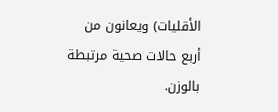الأقليات) ويعانون من أربع حالات صحية مرتبطة بالوزن.